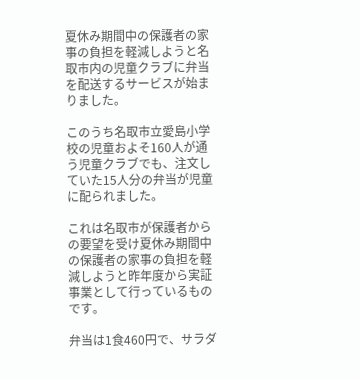夏休み期間中の保護者の家事の負担を軽減しようと名取市内の児童クラブに弁当を配送するサービスが始まりました。

このうち名取市立愛島小学校の児童およそ160人が通う児童クラブでも、注文していた15人分の弁当が児童に配られました。

これは名取市が保護者からの要望を受け夏休み期間中の保護者の家事の負担を軽減しようと昨年度から実証事業として行っているものです。

弁当は1食460円で、サラダ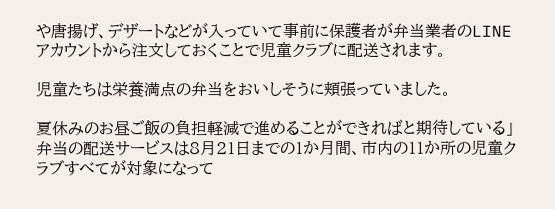や唐揚げ、デザートなどが入っていて事前に保護者が弁当業者のLINEアカウントから注文しておくことで児童クラブに配送されます。

児童たちは栄養満点の弁当をおいしそうに頬張っていました。

夏休みのお昼ご飯の負担軽減で進めることができればと期待している」弁当の配送サービスは8月21日までの1か月間、市内の11か所の児童クラブすべてが対象になって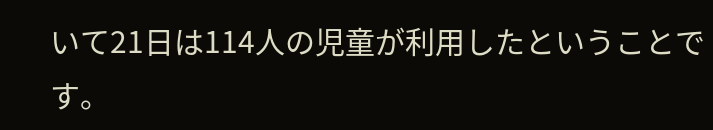いて21日は114人の児童が利用したということです。